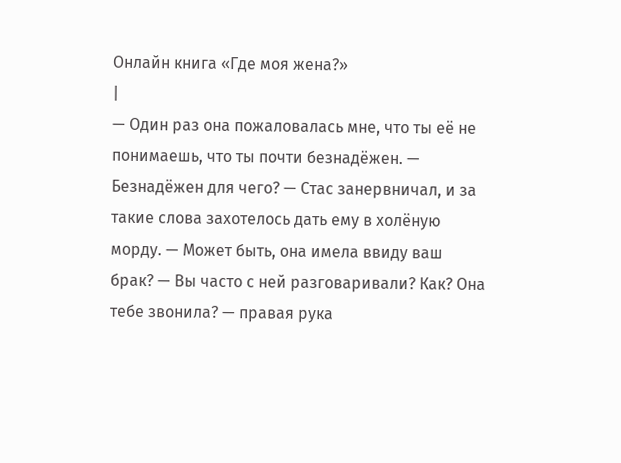Онлайн книга «Где моя жена?»
|
— Один раз она пожаловалась мне, что ты её не понимаешь, что ты почти безнадёжен. — Безнадёжен для чего? — Стас занервничал, и за такие слова захотелось дать ему в холёную морду. — Может быть, она имела ввиду ваш брак? — Вы часто с ней разговаривали? Как? Она тебе звонила? — правая рука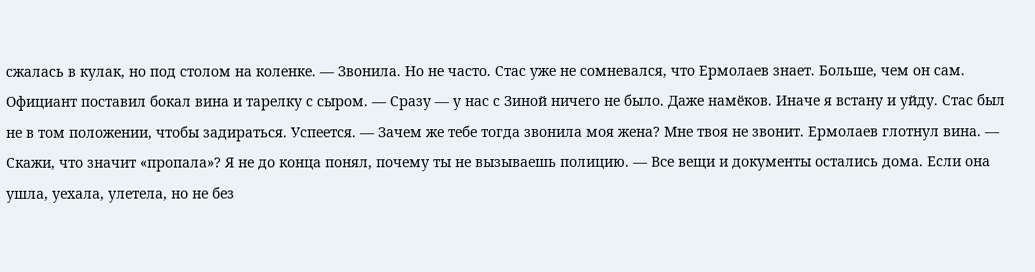сжалась в кулак, но под столом на коленке. — Звонила. Но не часто. Стас уже не сомневался, что Ермолаев знает. Больше, чем он сам. Официант поставил бокал вина и тарелку с сыром. — Сразу — у нас с Зиной ничего не было. Даже намёков. Иначе я встану и уйду. Стас был не в том положении, чтобы задираться. Успеется. — Зачем же тебе тогда звонила моя жена? Мне твоя не звонит. Ермолаев глотнул вина. — Скажи, что значит «пропала»? Я не до конца понял, почему ты не вызываешь полицию. — Все вещи и документы остались дома. Если она ушла, уехала, улетела, но не без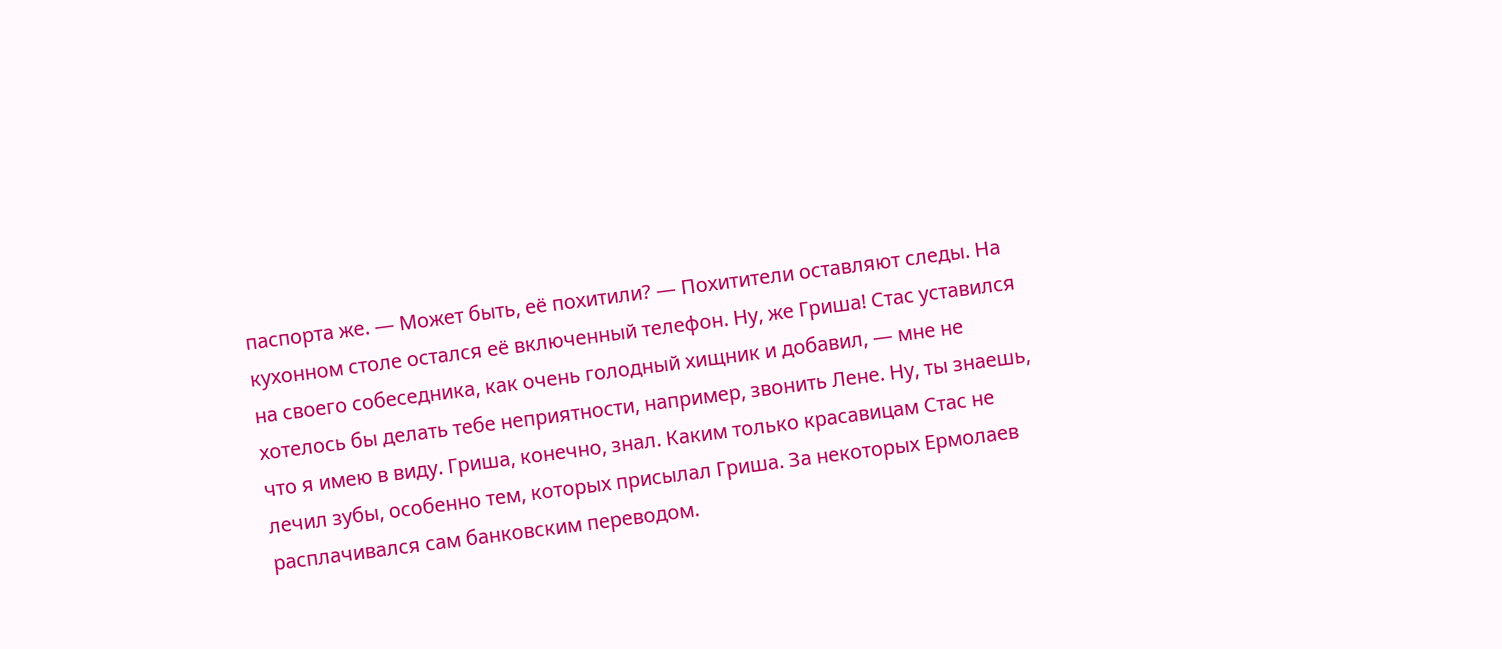паспорта же. — Может быть, её похитили? — Похитители оставляют следы. На кухонном столе остался её включенный телефон. Ну, же Гриша! Стас уставился на своего собеседника, как очень голодный хищник и добавил, — мне не хотелось бы делать тебе неприятности, например, звонить Лене. Ну, ты знаешь, что я имею в виду. Гриша, конечно, знал. Каким только красавицам Стас не лечил зубы, особенно тем, которых присылал Гриша. За некоторых Ермолаев расплачивался сам банковским переводом.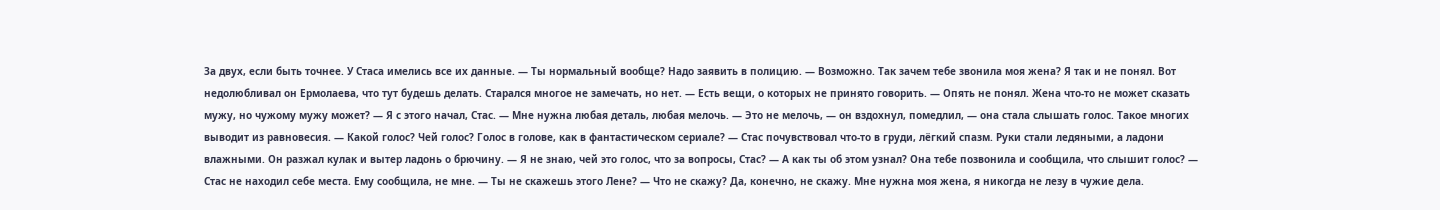За двух, если быть точнее. У Стаса имелись все их данные. — Ты нормальный вообще? Надо заявить в полицию. — Возможно. Так зачем тебе звонила моя жена? Я так и не понял. Вот недолюбливал он Ермолаева, что тут будешь делать. Старался многое не замечать, но нет. — Есть вещи, о которых не принято говорить. — Опять не понял. Жена что-то не может сказать мужу, но чужому мужу может? — Я с этого начал, Стас. — Мне нужна любая деталь, любая мелочь. — Это не мелочь, — он вздохнул, помедлил, — она стала слышать голос. Такое многих выводит из равновесия. — Какой голос? Чей голос? Голос в голове, как в фантастическом сериале? — Стас почувствовал что-то в груди, лёгкий спазм. Руки стали ледяными, а ладони влажными. Он разжал кулак и вытер ладонь о брючину. — Я не знаю, чей это голос, что за вопросы, Стас? — А как ты об этом узнал? Она тебе позвонила и сообщила, что слышит голос? — Стас не находил себе места. Ему сообщила, не мне. — Ты не скажешь этого Лене? — Что не скажу? Да, конечно, не скажу. Мне нужна моя жена, я никогда не лезу в чужие дела.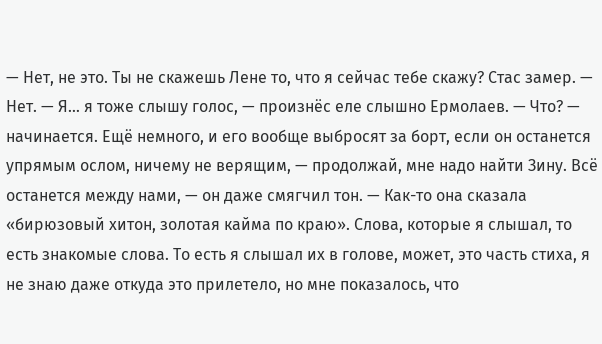— Нет, не это. Ты не скажешь Лене то, что я сейчас тебе скажу? Стас замер. — Нет. — Я… я тоже слышу голос, — произнёс еле слышно Ермолаев. — Что? — начинается. Ещё немного, и его вообще выбросят за борт, если он останется упрямым ослом, ничему не верящим, — продолжай, мне надо найти Зину. Всё останется между нами, — он даже смягчил тон. — Как-то она сказала «бирюзовый хитон, золотая кайма по краю». Слова, которые я слышал, то есть знакомые слова. То есть я слышал их в голове, может, это часть стиха, я не знаю даже откуда это прилетело, но мне показалось, что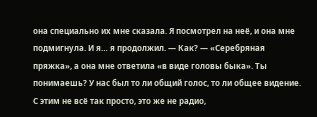она специально их мне сказала. Я посмотрел на неё, и она мне подмигнула. И я… я продолжил. — Как? — «Серебряная пряжка», а она мне ответила «в виде головы быка». Ты понимаешь? У нас был то ли общий голос, то ли общее видение. С этим не всё так просто, это же не радио,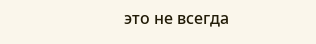это не всегда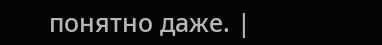понятно даже. |